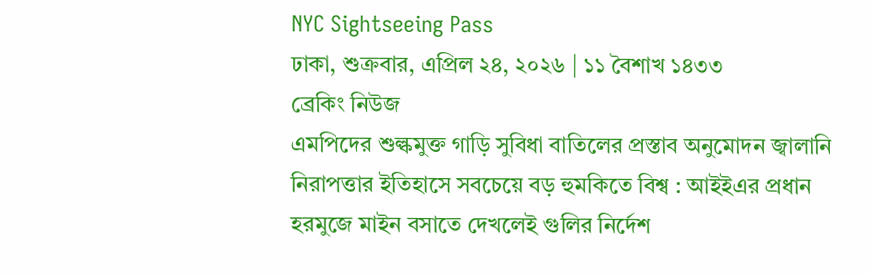NYC Sightseeing Pass
ঢাকা, শুক্রবার, এপ্রিল ২৪, ২০২৬ | ১১ বৈশাখ ১৪৩৩
ব্রেকিং নিউজ
এমপিদের শুল্কমুক্ত গাড়ি সুবিধা বাতিলের প্রস্তাব অনুমোদন জ্বালানি নিরাপত্তার ইতিহাসে সবচেয়ে বড় হুমকিতে বিশ্ব : আইইএর প্রধান হরমুজে মাইন বসাতে দেখলেই গুলির নির্দেশ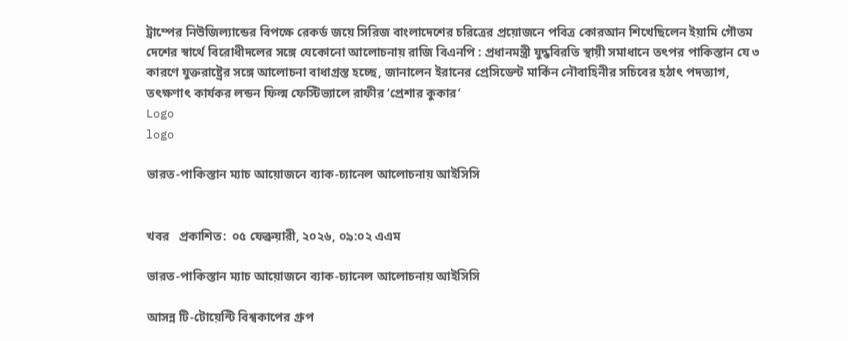ট্রাম্পের নিউজিল্যান্ডের বিপক্ষে রেকর্ড জয়ে সিরিজ বাংলাদেশের চরিত্রের প্রয়োজনে পবিত্র কোরআন শিখেছিলেন ইয়ামি গৌতম দেশের স্বার্থে বিরোধীদলের সঙ্গে যেকোনো আলোচনায় রাজি বিএনপি : প্রধানমন্ত্রী যুদ্ধবিরতি স্থায়ী সমাধানে তৎপর পাকিস্তান যে ৩ কারণে যুক্তরাষ্ট্রের সঙ্গে আলোচনা বাধাগ্রস্ত হচ্ছে, জানালেন ইরানের প্রেসিডেন্ট মার্কিন নৌবাহিনীর সচিবের হঠাৎ পদত্যাগ, তৎক্ষণাৎ কার্যকর লন্ডন ফিল্ম ফেস্টিভ্যালে রাফীর ‘প্রেশার কুকার’
Logo
logo

ভারত-পাকিস্তান ম্যাচ আয়োজনে ব্যাক-চ্যানেল আলোচনায় আইসিসি


খবর   প্রকাশিত:  ০৫ ফেব্রুয়ারী, ২০২৬, ০৯:০২ এএম

ভারত-পাকিস্তান ম্যাচ আয়োজনে ব্যাক-চ্যানেল আলোচনায় আইসিসি

আসন্ন টি-টোয়েন্টি বিশ্বকাপের গ্রুপ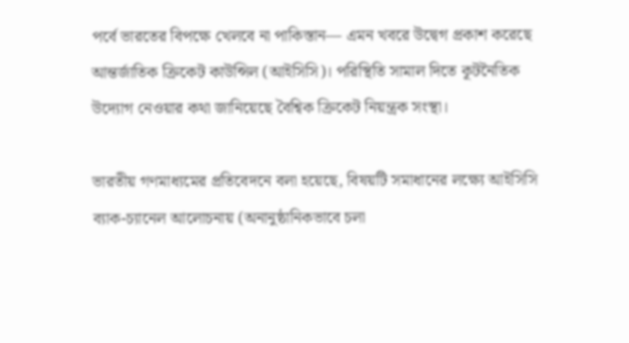পর্বে ভারতের বিপক্ষে খেলবে না পাকিস্তান— এমন খবরে উদ্বেগ প্রকাশ করেছে আন্তর্জাতিক ক্রিকেট কাউন্সিল (আইসিসি)। পরিস্থিতি সামাল দিতে কূটনৈতিক উদ্যোগ নেওয়ার কথা জানিয়েছে বৈশ্বিক ক্রিকেট নিয়ন্ত্রক সংস্থা।

ভারতীয় গণমাধ্যমের প্রতিবেদনে বলা হয়েছে, বিষয়টি সমাধানের লক্ষ্যে আইসিসি ব্যাক-চ্যানেল আলোচনায় (অনানুষ্ঠানিকভাবে চলা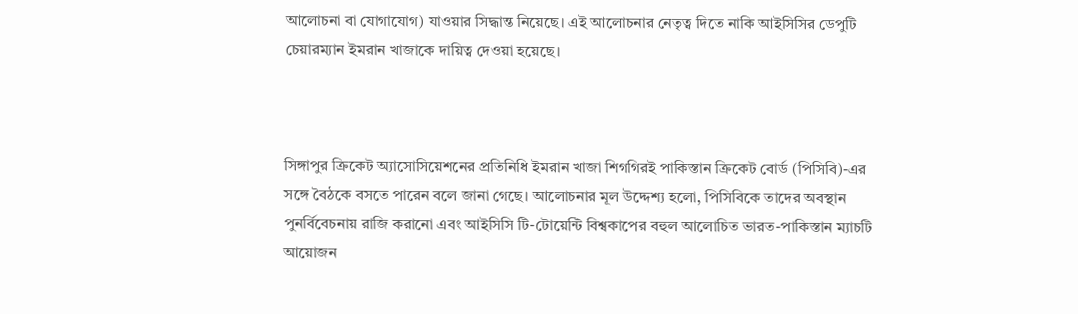আলোচনা বা যোগাযোগ) যাওয়ার সিদ্ধান্ত নিয়েছে। এই আলোচনার নেতৃত্ব দিতে নাকি আইসিসির ডেপুটি চেয়ারম্যান ইমরান খাজাকে দায়িত্ব দেওয়া হয়েছে।



সিঙ্গাপুর ক্রিকেট অ্যাসোসিয়েশনের প্রতিনিধি ইমরান খাজা শিগগিরই পাকিস্তান ক্রিকেট বোর্ড (পিসিবি)-এর সঙ্গে বৈঠকে বসতে পারেন বলে জানা গেছে। আলোচনার মূল উদ্দেশ্য হলো, পিসিবিকে তাদের অবস্থান পুনর্বিবেচনায় রাজি করানো এবং আইসিসি টি-টোয়েন্টি বিশ্বকাপের বহুল আলোচিত ভারত-পাকিস্তান ম্যাচটি আয়োজন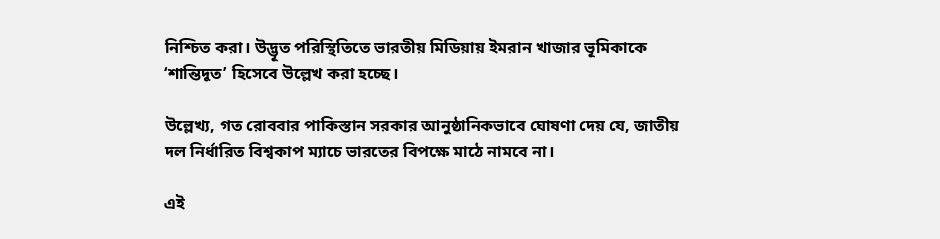নিশ্চিত করা। উদ্ভূত পরিস্থিতিতে ভারতীয় মিডিয়ায় ইমরান খাজার ভূমিকাকে ‘শান্তিদূত’ হিসেবে উল্লেখ করা হচ্ছে।

উল্লেখ্য, গত রোববার পাকিস্তান সরকার আনুষ্ঠানিকভাবে ঘোষণা দেয় যে, জাতীয় দল নির্ধারিত বিশ্বকাপ ম্যাচে ভারতের বিপক্ষে মাঠে নামবে না।

এই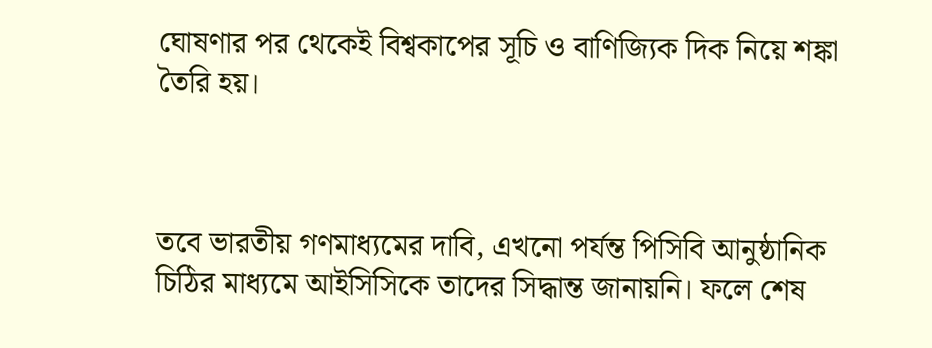ঘোষণার পর থেকেই বিশ্বকাপের সূচি ও বাণিজ্যিক দিক নিয়ে শঙ্কা তৈরি হয়।



তবে ভারতীয় গণমাধ্যমের দাবি, এখনো পর্যন্ত পিসিবি আনুষ্ঠানিক চিঠির মাধ্যমে আইসিসিকে তাদের সিদ্ধান্ত জানায়নি। ফলে শেষ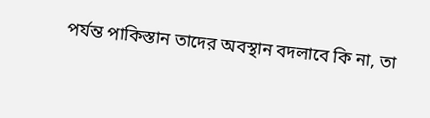পর্যন্ত পাকিস্তান তাদের অবস্থান বদলাবে কি না, তা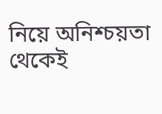নিয়ে অনিশ্চয়তা থেকেই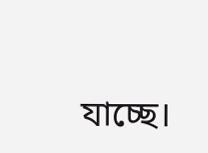যাচ্ছে।